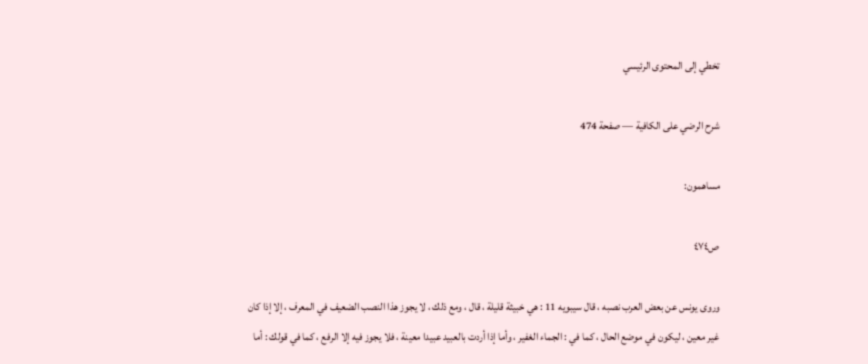تخطي إلى المحتوى الرئيسي

شرح الرضي على الكافية — صفحة 474

مساهمون:

ص٤٧٤

وروى يونس عن بعض العرب نصبه ، قال سيبويه 11 : هي خبيثة قليلة ، قال ، ومع ذلك ، لا يجوز هذا النصب الضعيف في المعرف ، إلا إذا كان غير معين ، ليكون في موضع الحال ، كما في : الجماء الغفير ، وأما إذا أردت بالعبيد عبيدا معينة ، فلا يجوز فيه إلا الرفع ، كما في قولك : أما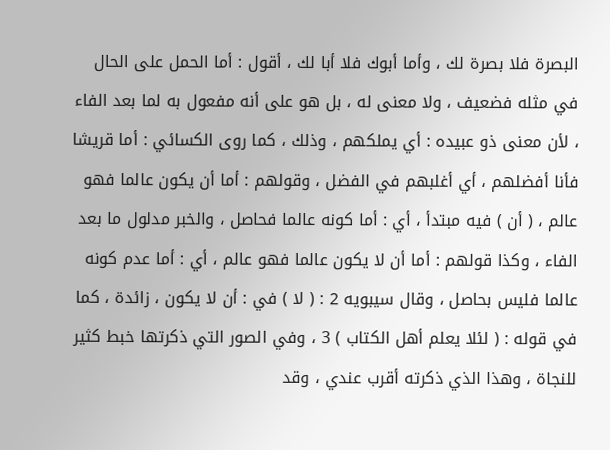البصرة فلا بصرة لك ، وأما أبوك فلا أبا لك ، أقول : أما الحمل على الحال في مثله فضعيف ، ولا معنى له ، بل هو على أنه مفعول به لما بعد الفاء ، لأن معنى ذو عبيده : أي يملكهم ، وذلك ، كما روى الكسائي : أما قريشا فأنا أفضلهم ، أي أغلبهم في الفضل ، وقولهم : أما أن يكون عالما فهو عالم ، ( أن ) فيه مبتدأ ، أي : أما كونه عالما فحاصل ، والخبر مدلول ما بعد الفاء ، وكذا قولهم : أما أن لا يكون عالما فهو عالم ، أي : أما عدم كونه عالما فليس بحاصل ، وقال سيبويه 2 : ( لا ) في : أن لا يكون ، زائدة ، كما في قوله : ( لئلا يعلم أهل الكتاب ) 3 ، وفي الصور التي ذكرتها خبط كثير للنجاة ، وهذا الذي ذكرته أقرب عندي ، وقد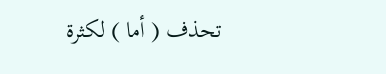تحذف ( أما ) لكثرة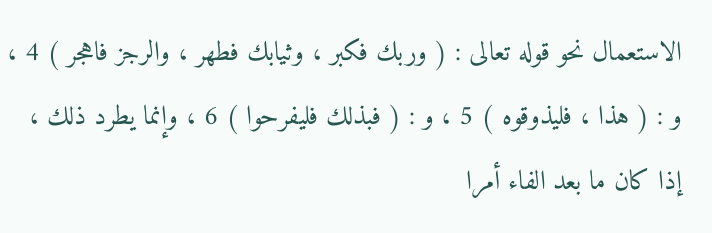الاستعمال نحو قوله تعالى : ( وربك فكبر ، وثيابك فطهر ، والرجز فاهجر ) 4 ، و : ( هذا ، فليذوقوه ) 5 ، و : ( فبذلك فليفرحوا ) 6 ، وإنما يطرد ذلك ، إذا كان ما بعد الفاء أمرا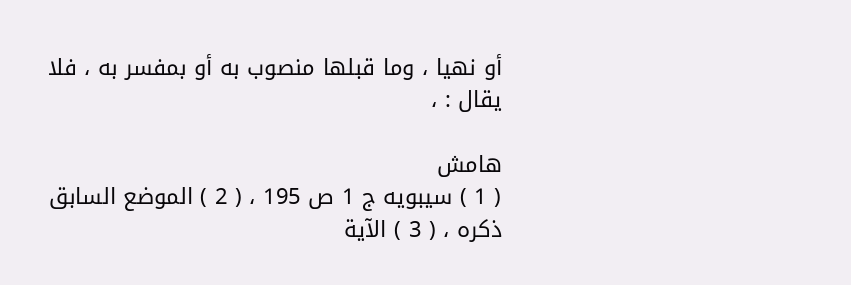أو نهيا ، وما قبلها منصوب به أو بمفسر به ، فلا يقال : ،

هامش
( 1 ) سيبويه ج 1 ص 195 ، ( 2 ) الموضع السابق ذكره ، ( 3 ) الآية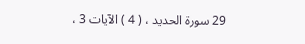29 سورة الحديد ، ( 4 ) الآيات 3 ،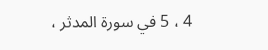4 ، 5 في سورة المدثر ،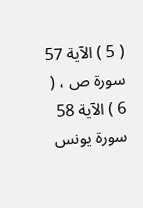( 5 ) الآية 57 سورة ص ، ( 6 ) الآية 58 سورة يونس